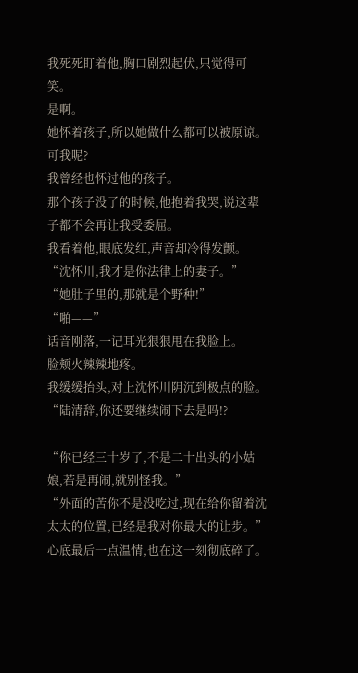我死死盯着他,胸口剧烈起伏,只觉得可笑。
是啊。
她怀着孩子,所以她做什么都可以被原谅。
可我呢?
我曾经也怀过他的孩子。
那个孩子没了的时候,他抱着我哭,说这辈子都不会再让我受委屈。
我看着他,眼底发红,声音却冷得发颤。
“沈怀川,我才是你法律上的妻子。”
“她肚子里的,那就是个野种!”
“啪——”
话音刚落,一记耳光狠狠甩在我脸上。
脸颊火辣辣地疼。
我缓缓抬头,对上沈怀川阴沉到极点的脸。
“陆清辞,你还要继续闹下去是吗!?

“你已经三十岁了,不是二十出头的小姑娘,若是再闹,就别怪我。”
“外面的苦你不是没吃过,现在给你留着沈太太的位置,已经是我对你最大的让步。”
心底最后一点温情,也在这一刻彻底碎了。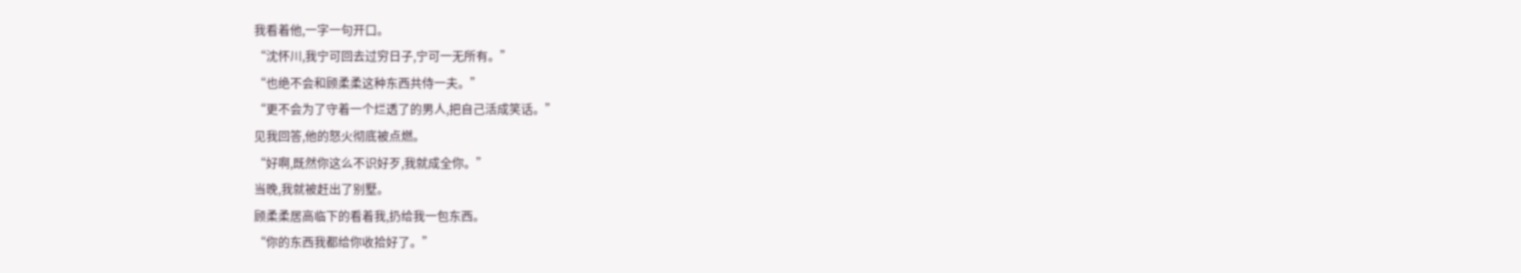我看着他,一字一句开口。
“沈怀川,我宁可回去过穷日子,宁可一无所有。”
“也绝不会和顾柔柔这种东西共侍一夫。”
“更不会为了守着一个烂透了的男人,把自己活成笑话。”
见我回答,他的怒火彻底被点燃。
“好啊,既然你这么不识好歹,我就成全你。”
当晚,我就被赶出了别墅。
顾柔柔居高临下的看着我,扔给我一包东西。
“你的东西我都给你收拾好了。”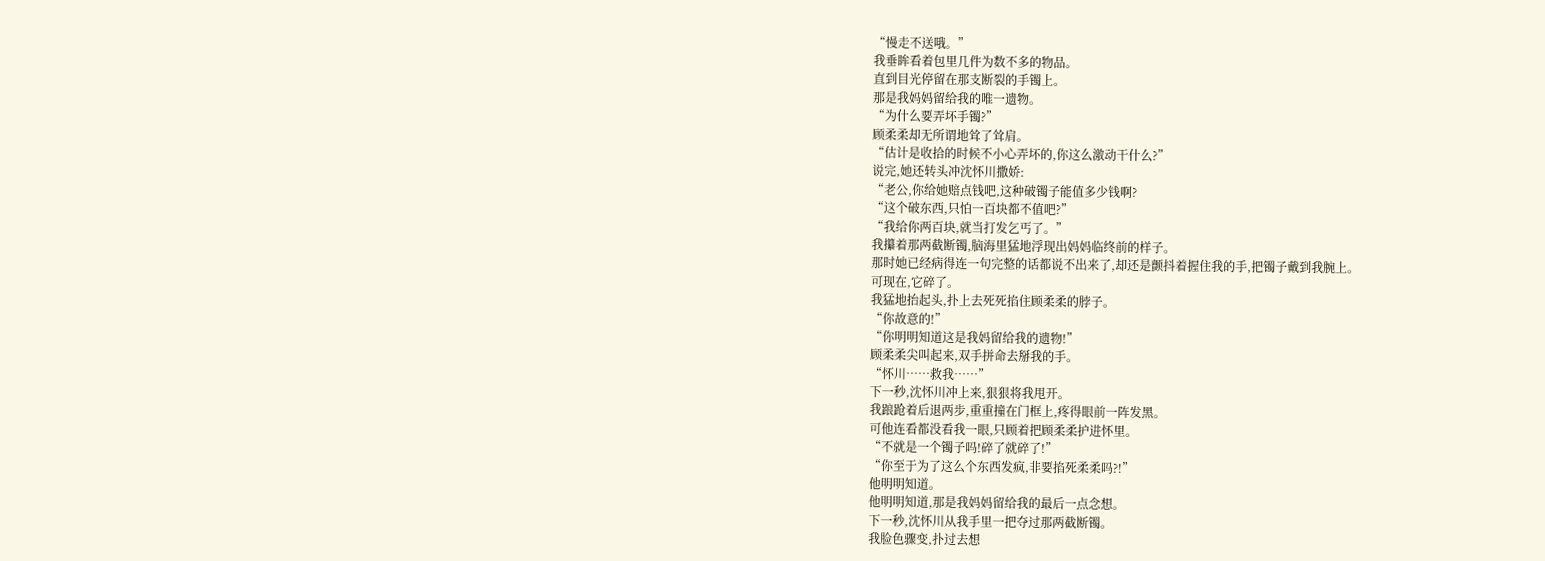“慢走不送哦。”
我垂眸看着包里几件为数不多的物品。
直到目光停留在那支断裂的手镯上。
那是我妈妈留给我的唯一遗物。
“为什么要弄坏手镯?”
顾柔柔却无所谓地耸了耸肩。
“估计是收拾的时候不小心弄坏的,你这么激动干什么?”
说完,她还转头冲沈怀川撒娇:
“老公,你给她赔点钱吧,这种破镯子能值多少钱啊?
“这个破东西,只怕一百块都不值吧?”
“我给你两百块,就当打发乞丐了。”
我攥着那两截断镯,脑海里猛地浮现出妈妈临终前的样子。
那时她已经病得连一句完整的话都说不出来了,却还是颤抖着握住我的手,把镯子戴到我腕上。
可现在,它碎了。
我猛地抬起头,扑上去死死掐住顾柔柔的脖子。
“你故意的!”
“你明明知道这是我妈留给我的遗物!”
顾柔柔尖叫起来,双手拼命去掰我的手。
“怀川……救我……”
下一秒,沈怀川冲上来,狠狠将我甩开。
我踉跄着后退两步,重重撞在门框上,疼得眼前一阵发黑。
可他连看都没看我一眼,只顾着把顾柔柔护进怀里。
“不就是一个镯子吗!碎了就碎了!”
“你至于为了这么个东西发疯,非要掐死柔柔吗?!”
他明明知道。
他明明知道,那是我妈妈留给我的最后一点念想。
下一秒,沈怀川从我手里一把夺过那两截断镯。
我脸色骤变,扑过去想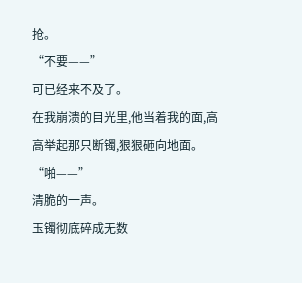抢。
“不要——”
可已经来不及了。
在我崩溃的目光里,他当着我的面,高高举起那只断镯,狠狠砸向地面。
“啪——”
清脆的一声。
玉镯彻底碎成无数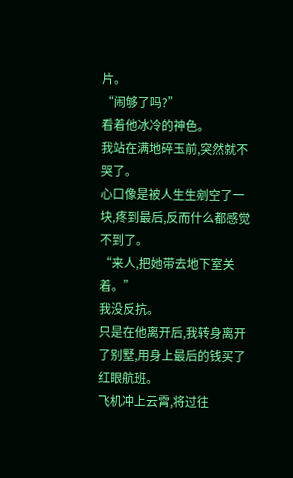片。
“闹够了吗?”
看着他冰冷的神色。
我站在满地碎玉前,突然就不哭了。
心口像是被人生生剜空了一块,疼到最后,反而什么都感觉不到了。
“来人,把她带去地下室关着。”
我没反抗。
只是在他离开后,我转身离开了别墅,用身上最后的钱买了红眼航班。
飞机冲上云霄,将过往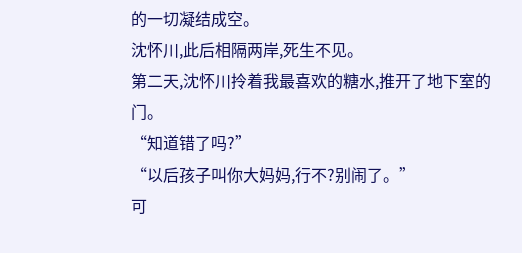的一切凝结成空。
沈怀川,此后相隔两岸,死生不见。
第二天,沈怀川拎着我最喜欢的糖水,推开了地下室的门。
“知道错了吗?”
“以后孩子叫你大妈妈,行不?别闹了。”
可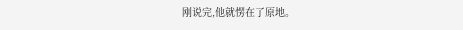刚说完,他就愣在了原地。